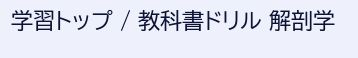学習トップ / 教科書ドリル 解剖学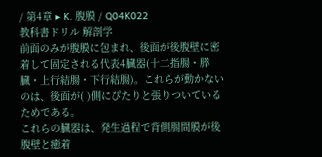/ 第4章 ▸ K. 腹膜 / Q04K022
教科書ドリル 解剖学
前面のみが腹膜に包まれ、後面が後腹壁に密着して固定される代表4臓器(十二指腸・膵臓・上行結腸・下行結腸)。これらが動かないのは、後面が( )側にぴたりと張りついているためである。
これらの臓器は、発生過程で背側腸間膜が後腹壁と癒着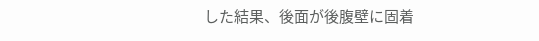した結果、後面が後腹壁に固着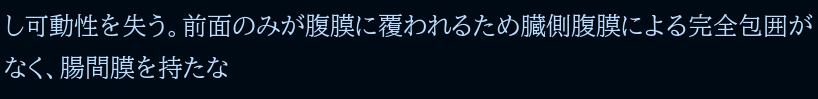し可動性を失う。前面のみが腹膜に覆われるため臓側腹膜による完全包囲がなく、腸間膜を持たな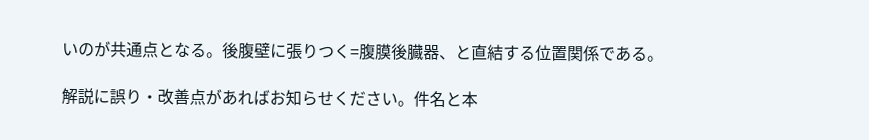いのが共通点となる。後腹壁に張りつく=腹膜後臓器、と直結する位置関係である。

解説に誤り・改善点があればお知らせください。件名と本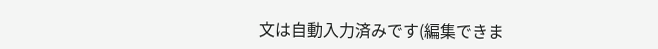文は自動入力済みです(編集できま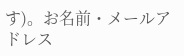す)。お名前・メールアドレス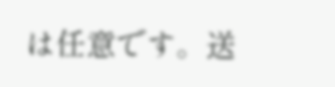は任意です。送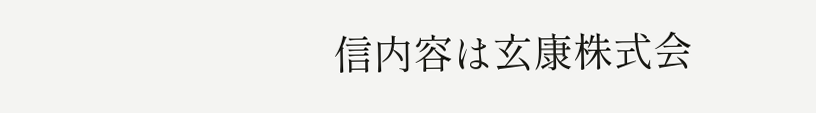信内容は玄康株式会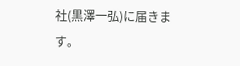社(黒澤一弘)に届きます。